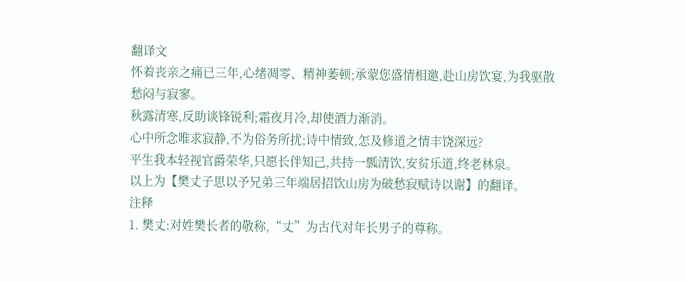翻译文
怀着丧亲之痛已三年,心绪凋零、精神萎顿;承蒙您盛情相邀,赴山房饮宴,为我驱散愁闷与寂寥。
秋露清寒,反助谈锋锐利;霜夜月冷,却使酒力渐消。
心中所念唯求寂静,不为俗务所扰;诗中情致,怎及修道之情丰饶深远?
平生我本轻视官爵荣华,只愿长伴知己,共持一瓢清饮,安贫乐道,终老林泉。
以上为【樊丈子思以予兄弟三年端居招饮山房为破愁寂赋诗以谢】的翻译。
注释
1. 樊丈:对姓樊长者的敬称,“丈”为古代对年长男子的尊称。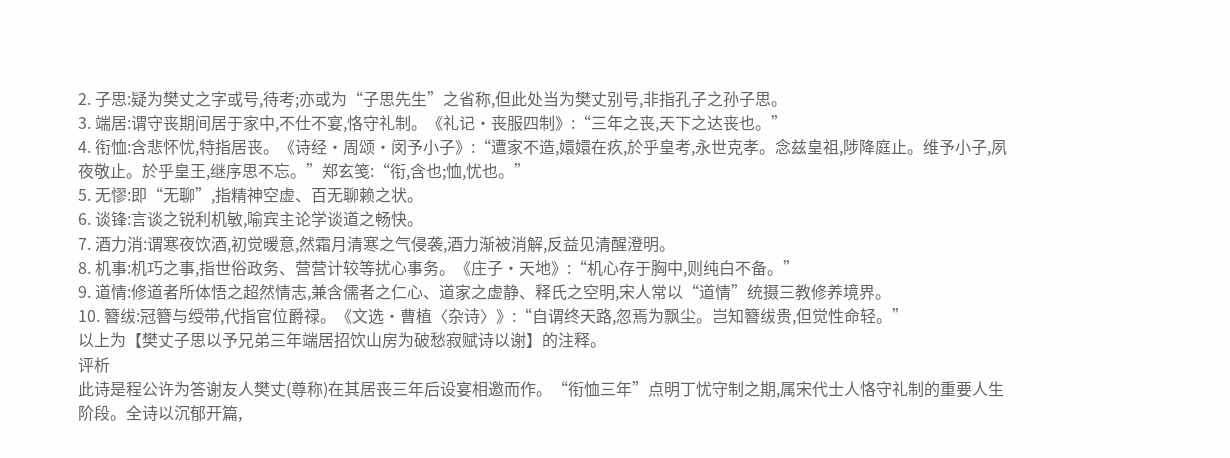2. 子思:疑为樊丈之字或号,待考;亦或为“子思先生”之省称,但此处当为樊丈别号,非指孔子之孙子思。
3. 端居:谓守丧期间居于家中,不仕不宴,恪守礼制。《礼记·丧服四制》:“三年之丧,天下之达丧也。”
4. 衔恤:含悲怀忧,特指居丧。《诗经·周颂·闵予小子》:“遭家不造,嬛嬛在疚,於乎皇考,永世克孝。念兹皇祖,陟降庭止。维予小子,夙夜敬止。於乎皇王,继序思不忘。”郑玄笺:“衔,含也;恤,忧也。”
5. 无憀:即“无聊”,指精神空虚、百无聊赖之状。
6. 谈锋:言谈之锐利机敏,喻宾主论学谈道之畅快。
7. 酒力消:谓寒夜饮酒,初觉暖意,然霜月清寒之气侵袭,酒力渐被消解,反益见清醒澄明。
8. 机事:机巧之事,指世俗政务、营营计较等扰心事务。《庄子·天地》:“机心存于胸中,则纯白不备。”
9. 道情:修道者所体悟之超然情志,兼含儒者之仁心、道家之虚静、释氏之空明,宋人常以“道情”统摄三教修养境界。
10. 簪绂:冠簪与绶带,代指官位爵禄。《文选·曹植〈杂诗〉》:“自谓终天路,忽焉为飘尘。岂知簪绂贵,但觉性命轻。”
以上为【樊丈子思以予兄弟三年端居招饮山房为破愁寂赋诗以谢】的注释。
评析
此诗是程公许为答谢友人樊丈(尊称)在其居丧三年后设宴相邀而作。“衔恤三年”点明丁忧守制之期,属宋代士人恪守礼制的重要人生阶段。全诗以沉郁开篇,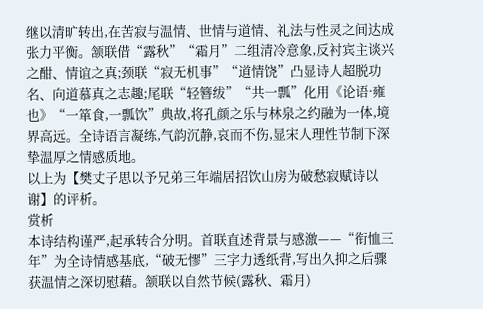继以清旷转出,在苦寂与温情、世情与道情、礼法与性灵之间达成张力平衡。颔联借“露秋”“霜月”二组清冷意象,反衬宾主谈兴之酣、情谊之真;颈联“寂无机事”“道情饶”凸显诗人超脱功名、向道慕真之志趣;尾联“轻簪绂”“共一瓢”化用《论语·雍也》“一箪食,一瓢饮”典故,将孔颜之乐与林泉之约融为一体,境界高远。全诗语言凝练,气韵沉静,哀而不伤,显宋人理性节制下深挚温厚之情感质地。
以上为【樊丈子思以予兄弟三年端居招饮山房为破愁寂赋诗以谢】的评析。
赏析
本诗结构谨严,起承转合分明。首联直述背景与感激——“衔恤三年”为全诗情感基底,“破无憀”三字力透纸背,写出久抑之后骤获温情之深切慰藉。颔联以自然节候(露秋、霜月)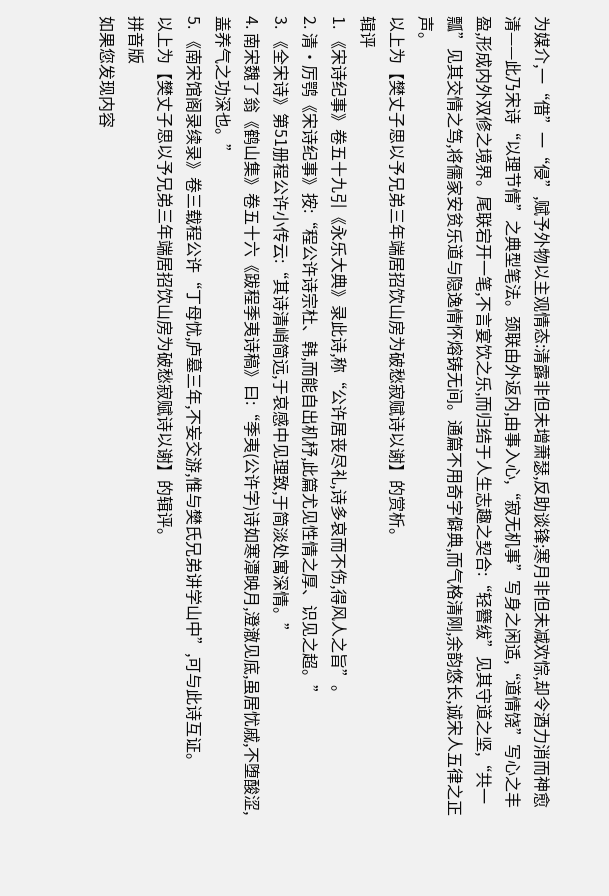为媒介,一“借”一“侵”,赋予外物以主观情态:清露非但未增萧瑟,反助谈锋;寒月非但未减欢悰,却令酒力消而神愈清——此乃宋诗“以理节情”之典型笔法。颈联由外返内,由事入心,“寂无机事”写身之闲适,“道情饶”写心之丰盈,形成内外双修之境界。尾联宕开一笔,不言宴饮之乐,而归结于人生志趣之契合:“轻簪绂”见其守道之坚,“共一瓢”见其交情之笃,将儒家安贫乐道与隐逸情怀熔铸无间。通篇不用奇字僻典,而气格清刚,余韵悠长,诚宋人五律之正声。
以上为【樊丈子思以予兄弟三年端居招饮山房为破愁寂赋诗以谢】的赏析。
辑评
1. 《宋诗纪事》卷五十九引《永乐大典》录此诗,称“公许居丧尽礼,诗多哀而不伤,得风人之旨”。
2. 清·厉鹗《宋诗纪事》按:“程公许诗宗杜、韩,而能自出机杼,此篇尤见性情之厚、识见之超。”
3. 《全宋诗》第51册程公许小传云:“其诗清峭简远,于哀感中见理致,于简淡处寓深情。”
4. 南宋魏了翁《鹤山集》卷五十六《跋程季夷诗稿》曰:“季夷(公许字)诗如寒潭映月,澄澈见底,虽居忧戚,不堕酸涩,盖养气之功深也。”
5. 《南宋馆阁录续录》卷三载程公许“丁母忧,庐墓三年,不妄交游,惟与樊氏兄弟讲学山中”,可与此诗互证。
以上为【樊丈子思以予兄弟三年端居招饮山房为破愁寂赋诗以谢】的辑评。
拼音版
如果您发现内容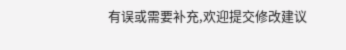有误或需要补充,欢迎提交修改建议